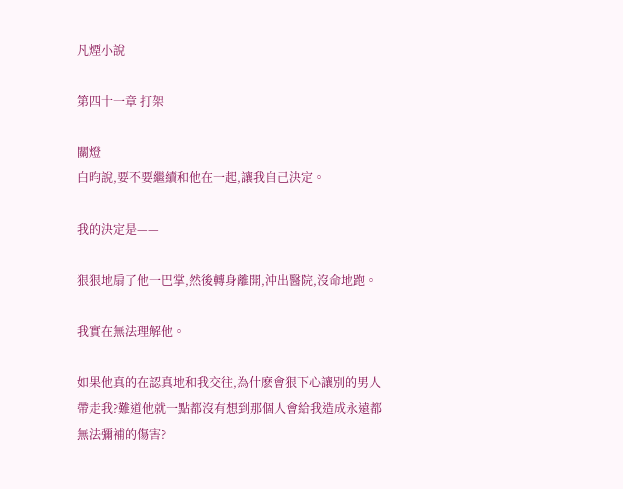凡煙小說

第四十一章 打架

關燈
白昀說,要不要繼續和他在一起,讓我自己決定。

我的決定是——

狠狠地扇了他一巴掌,然後轉身離開,沖出醫院,沒命地跑。

我實在無法理解他。

如果他真的在認真地和我交往,為什麽會狠下心讓別的男人帶走我?難道他就一點都沒有想到那個人會給我造成永遠都無法彌補的傷害?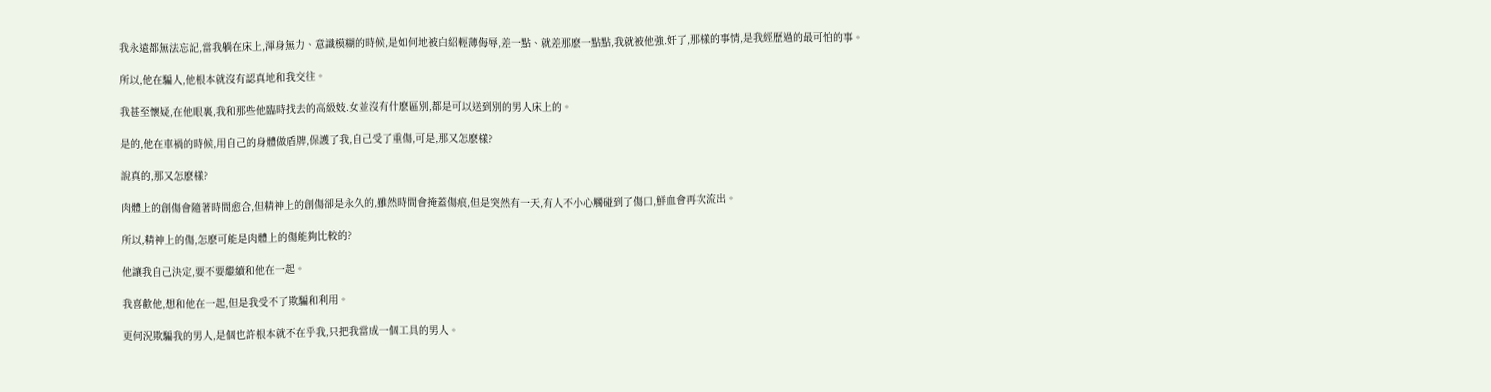我永遠都無法忘記,當我躺在床上,渾身無力、意識模糊的時候,是如何地被白紹輕薄侮辱,差一點、就差那麽一點點,我就被他強.奸了,那樣的事情,是我經歷過的最可怕的事。

所以,他在騙人,他根本就沒有認真地和我交往。

我甚至懷疑,在他眼裏,我和那些他臨時找去的高級妓.女並沒有什麽區別,都是可以送到別的男人床上的。

是的,他在車禍的時候,用自己的身體做盾牌,保護了我,自己受了重傷,可是,那又怎麽樣?

說真的,那又怎麽樣?

肉體上的創傷會隨著時間愈合,但精神上的創傷卻是永久的,雖然時間會掩蓋傷痕,但是突然有一天,有人不小心觸碰到了傷口,鮮血會再次流出。

所以,精神上的傷,怎麽可能是肉體上的傷能夠比較的?

他讓我自己決定,要不要繼續和他在一起。

我喜歡他,想和他在一起,但是我受不了欺騙和利用。

更何況欺騙我的男人,是個也許根本就不在乎我,只把我當成一個工具的男人。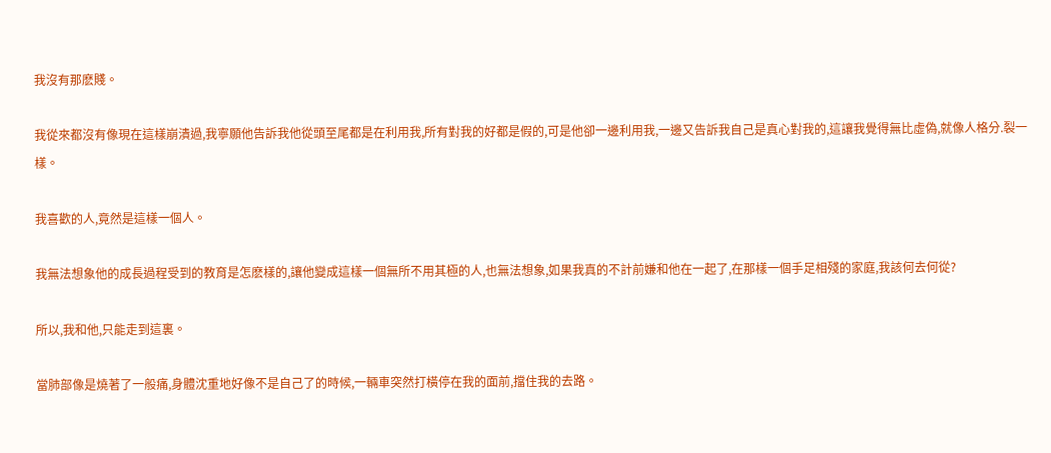我沒有那麽賤。

我從來都沒有像現在這樣崩潰過,我寧願他告訴我他從頭至尾都是在利用我,所有對我的好都是假的,可是他卻一邊利用我,一邊又告訴我自己是真心對我的,這讓我覺得無比虛偽,就像人格分.裂一樣。

我喜歡的人,竟然是這樣一個人。

我無法想象他的成長過程受到的教育是怎麽樣的,讓他變成這樣一個無所不用其極的人,也無法想象,如果我真的不計前嫌和他在一起了,在那樣一個手足相殘的家庭,我該何去何從?

所以,我和他,只能走到這裏。

當肺部像是燒著了一般痛,身體沈重地好像不是自己了的時候,一輛車突然打橫停在我的面前,擋住我的去路。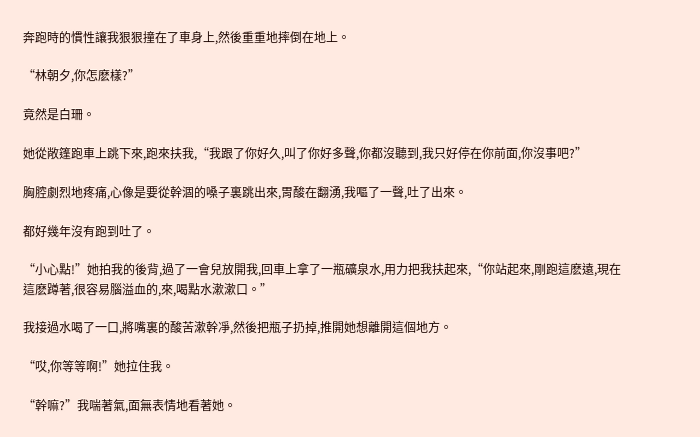奔跑時的慣性讓我狠狠撞在了車身上,然後重重地摔倒在地上。

“林朝夕,你怎麽樣?”

竟然是白珊。

她從敞篷跑車上跳下來,跑來扶我,“我跟了你好久,叫了你好多聲,你都沒聽到,我只好停在你前面,你沒事吧?”

胸腔劇烈地疼痛,心像是要從幹涸的嗓子裏跳出來,胃酸在翻湧,我嘔了一聲,吐了出來。

都好幾年沒有跑到吐了。

“小心點!”她拍我的後背,過了一會兒放開我,回車上拿了一瓶礦泉水,用力把我扶起來,“你站起來,剛跑這麽遠,現在這麽蹲著,很容易腦溢血的,來,喝點水漱漱口。”

我接過水喝了一口,將嘴裏的酸苦漱幹凈,然後把瓶子扔掉,推開她想離開這個地方。

“哎,你等等啊!”她拉住我。

“幹嘛?”我喘著氣,面無表情地看著她。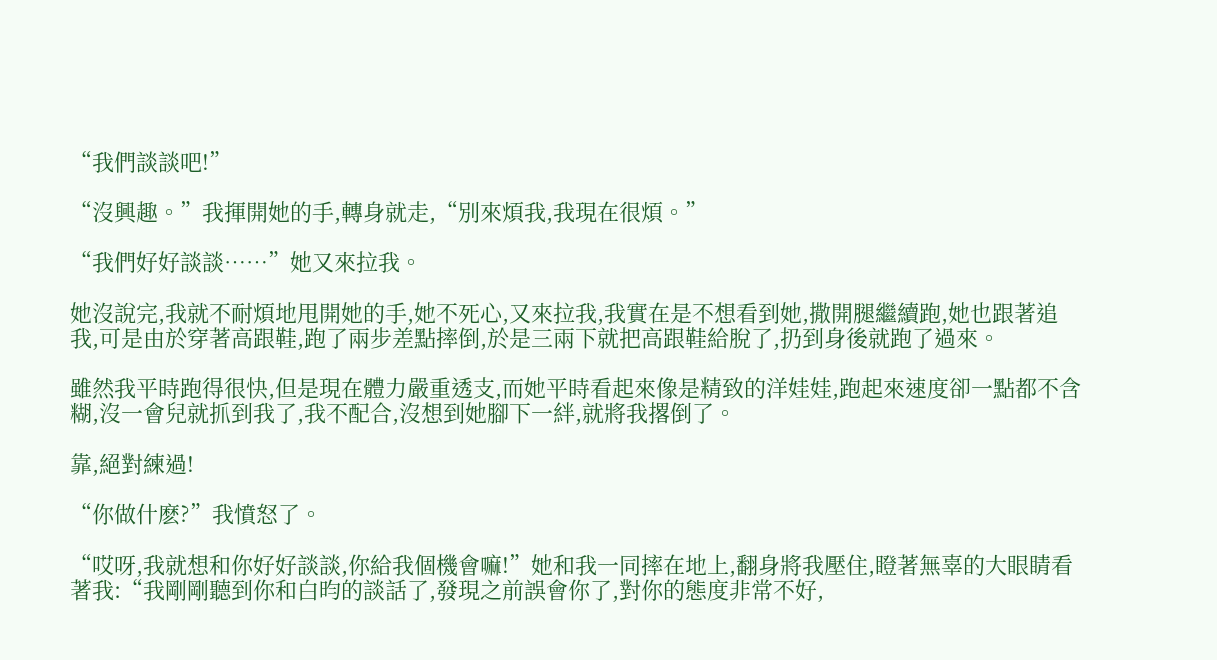“我們談談吧!”

“沒興趣。”我揮開她的手,轉身就走,“別來煩我,我現在很煩。”

“我們好好談談……”她又來拉我。

她沒說完,我就不耐煩地甩開她的手,她不死心,又來拉我,我實在是不想看到她,撒開腿繼續跑,她也跟著追我,可是由於穿著高跟鞋,跑了兩步差點摔倒,於是三兩下就把高跟鞋給脫了,扔到身後就跑了過來。

雖然我平時跑得很快,但是現在體力嚴重透支,而她平時看起來像是精致的洋娃娃,跑起來速度卻一點都不含糊,沒一會兒就抓到我了,我不配合,沒想到她腳下一絆,就將我撂倒了。

靠,絕對練過!

“你做什麽?”我憤怒了。

“哎呀,我就想和你好好談談,你給我個機會嘛!”她和我一同摔在地上,翻身將我壓住,瞪著無辜的大眼睛看著我:“我剛剛聽到你和白昀的談話了,發現之前誤會你了,對你的態度非常不好,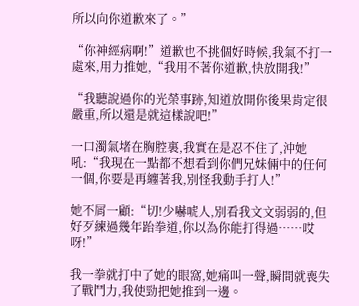所以向你道歉來了。”

“你神經病啊!”道歉也不挑個好時候,我氣不打一處來,用力推她,“我用不著你道歉,快放開我!”

“我聽說過你的光榮事跡,知道放開你後果肯定很嚴重,所以還是就這樣說吧!”

一口濁氣堵在胸腔裏,我實在是忍不住了,沖她吼:“我現在一點都不想看到你們兄妹倆中的任何一個,你要是再纏著我,別怪我動手打人!”

她不屑一顧:“切!少嚇唬人,別看我文文弱弱的,但好歹練過幾年跆拳道,你以為你能打得過……哎呀!”

我一拳就打中了她的眼窩,她痛叫一聲,瞬間就喪失了戰鬥力,我使勁把她推到一邊。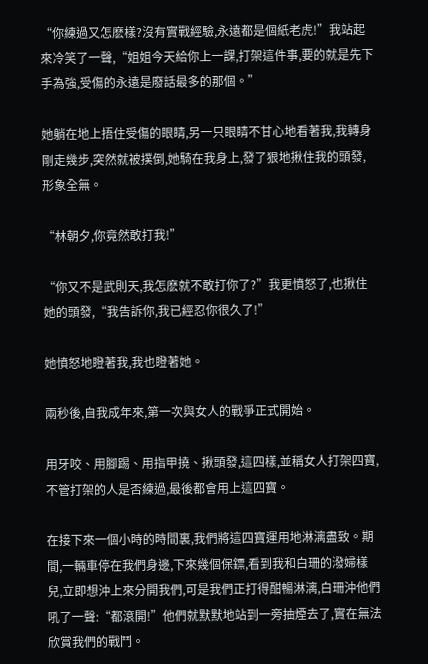“你練過又怎麽樣?沒有實戰經驗,永遠都是個紙老虎!”我站起來冷笑了一聲,“姐姐今天給你上一課,打架這件事,要的就是先下手為強,受傷的永遠是廢話最多的那個。”

她躺在地上捂住受傷的眼睛,另一只眼睛不甘心地看著我,我轉身剛走幾步,突然就被撲倒,她騎在我身上,發了狠地揪住我的頭發,形象全無。

“林朝夕,你竟然敢打我!”

“你又不是武則天,我怎麽就不敢打你了?”我更憤怒了,也揪住她的頭發,“我告訴你,我已經忍你很久了!”

她憤怒地瞪著我,我也瞪著她。

兩秒後,自我成年來,第一次與女人的戰爭正式開始。

用牙咬、用腳踢、用指甲撓、揪頭發,這四樣,並稱女人打架四寶,不管打架的人是否練過,最後都會用上這四寶。

在接下來一個小時的時間裏,我們將這四寶運用地淋漓盡致。期間,一輛車停在我們身邊,下來幾個保鏢,看到我和白珊的潑婦樣兒,立即想沖上來分開我們,可是我們正打得酣暢淋漓,白珊沖他們吼了一聲:“都滾開!”他們就默默地站到一旁抽煙去了,實在無法欣賞我們的戰鬥。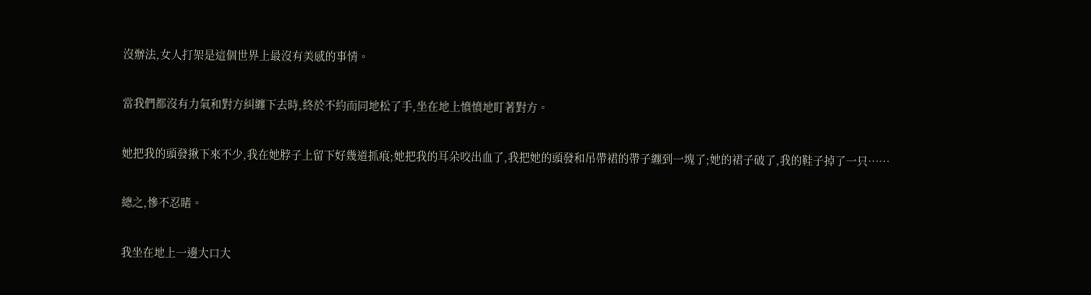沒辦法,女人打架是這個世界上最沒有美感的事情。

當我們都沒有力氣和對方糾纏下去時,終於不約而同地松了手,坐在地上憤憤地盯著對方。

她把我的頭發揪下來不少,我在她脖子上留下好幾道抓痕;她把我的耳朵咬出血了,我把她的頭發和吊帶裙的帶子纏到一塊了;她的裙子破了,我的鞋子掉了一只……

總之,慘不忍睹。

我坐在地上一邊大口大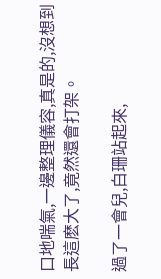口地喘氣,一邊整理儀容,真是的,沒想到長這麽大了,竟然還會打架。

過了一會兒,白珊站起來,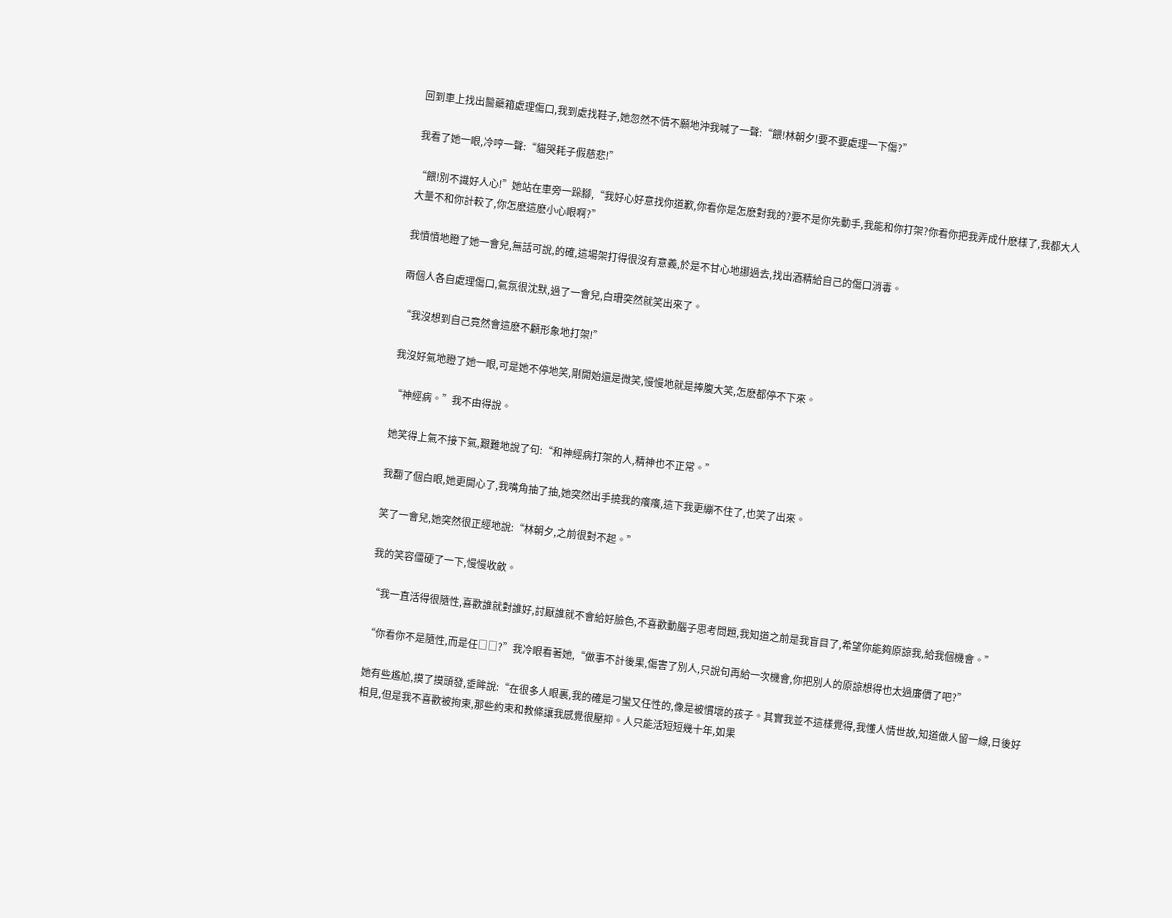回到車上找出醫藥箱處理傷口,我到處找鞋子,她忽然不情不願地沖我喊了一聲:“餵!林朝夕!要不要處理一下傷?”

我看了她一眼,冷哼一聲:“貓哭耗子假慈悲!”

“餵!別不識好人心!”她站在車旁一跺腳,“我好心好意找你道歉,你看你是怎麽對我的?要不是你先動手,我能和你打架?你看你把我弄成什麽樣了,我都大人大量不和你計較了,你怎麽這麽小心眼啊?”

我憤憤地瞪了她一會兒,無話可說,的確,這場架打得很沒有意義,於是不甘心地挪過去,找出酒精給自己的傷口消毒。

兩個人各自處理傷口,氣氛很沈默,過了一會兒,白珊突然就笑出來了。

“我沒想到自己竟然會這麽不顧形象地打架!”

我沒好氣地瞪了她一眼,可是她不停地笑,剛開始還是微笑,慢慢地就是捧腹大笑,怎麽都停不下來。

“神經病。”我不由得說。

她笑得上氣不接下氣,艱難地說了句:“和神經病打架的人,精神也不正常。”

我翻了個白眼,她更開心了,我嘴角抽了抽,她突然出手撓我的癢癢,這下我更繃不住了,也笑了出來。

笑了一會兒,她突然很正經地說:“林朝夕,之前很對不起。”

我的笑容僵硬了一下,慢慢收斂。

“我一直活得很隨性,喜歡誰就對誰好,討厭誰就不會給好臉色,不喜歡動腦子思考問題,我知道之前是我盲目了,希望你能夠原諒我,給我個機會。”

“你看你不是隨性,而是任□□?”我冷眼看著她,“做事不計後果,傷害了別人,只說句再給一次機會,你把別人的原諒想得也太過廉價了吧?”

她有些尷尬,摸了摸頭發,垂眸說:“在很多人眼裏,我的確是刁蠻又任性的,像是被慣壞的孩子。其實我並不這樣覺得,我懂人情世故,知道做人留一線,日後好相見,但是我不喜歡被拘束,那些約束和教條讓我感覺很壓抑。人只能活短短幾十年,如果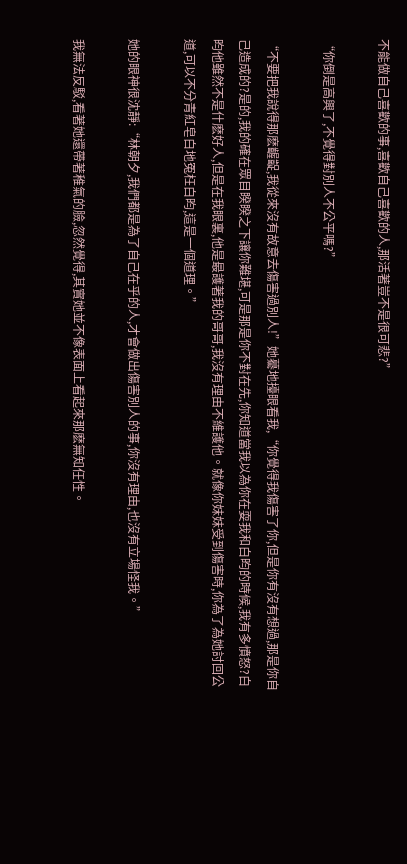不能做自己喜歡的事,喜歡自己喜歡的人,那活著豈不是很可悲?”

“你倒是高興了,不覺得對別人不公平嗎?”

“不要把我說得那麽齷齪,我從來沒有故意去傷害過別人!”她驀地擡眼看我,“你覺得我傷害了你,但是你有沒有想過,那是你自己造成的?是的,我的確在眾目睽睽之下讓你難堪,可是那是你不對在先,你知道當我以為你在耍我和白昀的時候,我有多憤怒?白昀他雖然不是什麽好人,但是在我眼裏,他是最護著我的哥哥,我沒有理由不維護他。就像你妹妹受到傷害時,你為了為她討回公道,可以不分青紅皂白地冤枉白昀,這是一個道理。”

她的眼神很沈靜:“林朝夕,我們都是為了自己在乎的人,才會做出傷害別人的事,你沒有理由,也沒有立場怪我。”

我無法反駁,看著她還帶著稚氣的臉,忽然覺得,其實她並不像表面上看起來那麽無知任性。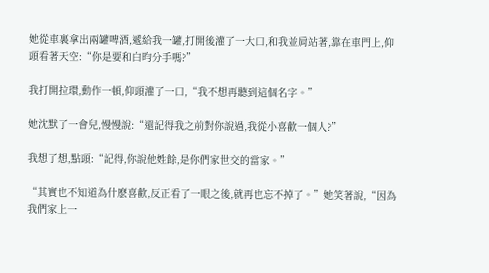她從車裏拿出兩罐啤酒,遞給我一罐,打開後灌了一大口,和我並肩站著,靠在車門上,仰頭看著天空:“你是要和白昀分手嗎?”

我打開拉環,動作一頓,仰頭灌了一口,“我不想再聽到這個名字。”

她沈默了一會兒,慢慢說:“還記得我之前對你說過,我從小喜歡一個人?”

我想了想,點頭:“記得,你說他姓餘,是你們家世交的當家。”

“其實也不知道為什麽喜歡,反正看了一眼之後,就再也忘不掉了。”她笑著說,“因為我們家上一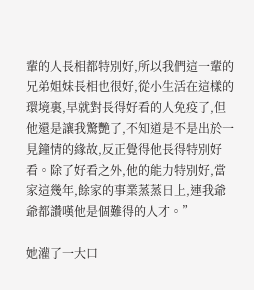輩的人長相都特別好,所以我們這一輩的兄弟姐妹長相也很好,從小生活在這樣的環境裏,早就對長得好看的人免疫了,但他還是讓我驚艷了,不知道是不是出於一見鐘情的緣故,反正覺得他長得特別好看。除了好看之外,他的能力特別好,當家這幾年,餘家的事業蒸蒸日上,連我爺爺都讚嘆他是個難得的人才。”

她灌了一大口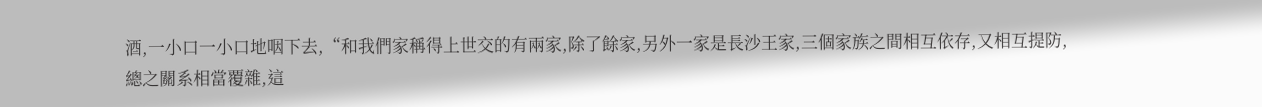酒,一小口一小口地咽下去,“和我們家稱得上世交的有兩家,除了餘家,另外一家是長沙王家,三個家族之間相互依存,又相互提防,總之關系相當覆雜,這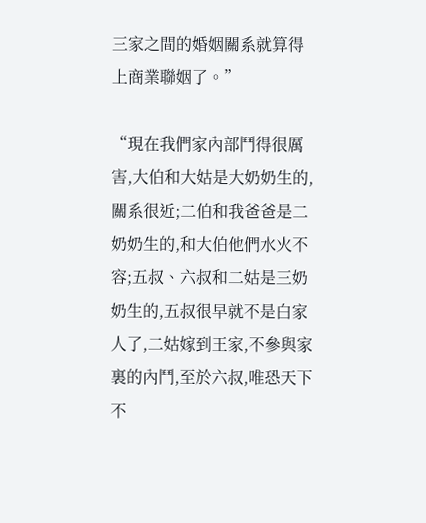三家之間的婚姻關系就算得上商業聯姻了。”

“現在我們家內部鬥得很厲害,大伯和大姑是大奶奶生的,關系很近;二伯和我爸爸是二奶奶生的,和大伯他們水火不容;五叔、六叔和二姑是三奶奶生的,五叔很早就不是白家人了,二姑嫁到王家,不參與家裏的內鬥,至於六叔,唯恐天下不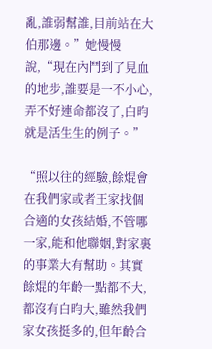亂,誰弱幫誰,目前站在大伯那邊。”她慢慢說,“現在內鬥到了見血的地步,誰要是一不小心,弄不好連命都沒了,白昀就是活生生的例子。”

“照以往的經驗,餘焜會在我們家或者王家找個合適的女孩結婚,不管哪一家,能和他聯姻,對家裏的事業大有幫助。其實餘焜的年齡一點都不大,都沒有白昀大,雖然我們家女孩挺多的,但年齡合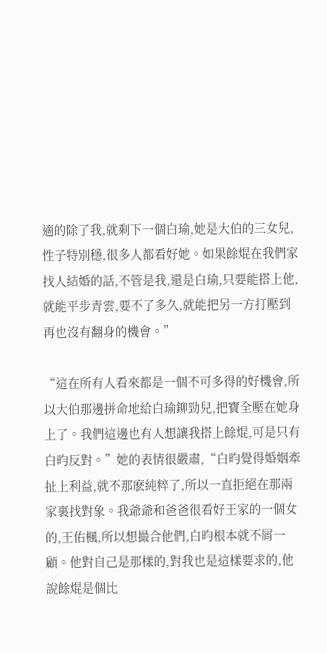適的除了我,就剩下一個白瑜,她是大伯的三女兒,性子特別穩,很多人都看好她。如果餘焜在我們家找人結婚的話,不管是我,還是白瑜,只要能搭上他,就能平步青雲,要不了多久,就能把另一方打壓到再也沒有翻身的機會。”

“這在所有人看來都是一個不可多得的好機會,所以大伯那邊拼命地給白瑜鉚勁兒,把寶全壓在她身上了。我們這邊也有人想讓我搭上餘焜,可是只有白昀反對。”她的表情很嚴肅,“白昀覺得婚姻牽扯上利益,就不那麽純粹了,所以一直拒絕在那兩家裏找對象。我爺爺和爸爸很看好王家的一個女的,王佑楓,所以想撮合他們,白昀根本就不屑一顧。他對自己是那樣的,對我也是這樣要求的,他說餘焜是個比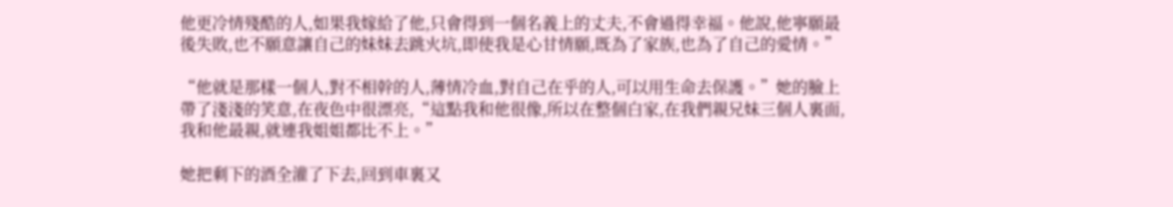他更冷情殘酷的人,如果我嫁給了他,只會得到一個名義上的丈夫,不會過得幸福。他說,他寧願最後失敗,也不願意讓自己的妹妹去跳火坑,即使我是心甘情願,既為了家族,也為了自己的愛情。”

“他就是那樣一個人,對不相幹的人,薄情冷血,對自己在乎的人,可以用生命去保護。”她的臉上帶了淺淺的笑意,在夜色中很漂亮,“這點我和他很像,所以在整個白家,在我們親兄妹三個人裏面,我和他最親,就連我姐姐都比不上。”

她把剩下的酒全灌了下去,回到車裏又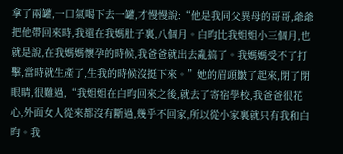拿了兩罐,一口氣喝下去一罐,才慢慢說:“他是我同父異母的哥哥,爺爺把他帶回來時,我還在我媽肚子裏,八個月。白昀比我姐姐小三個月,也就是說,在我媽媽懷孕的時候,我爸爸就出去亂搞了。我媽媽受不了打擊,當時就生產了,生我的時候沒挺下來。”她的眉頭皺了起來,閉了閉眼睛,很難過,“我姐姐在白昀回來之後,就去了寄宿學校,我爸爸很花心,外面女人從來都沒有斷過,幾乎不回家,所以從小家裏就只有我和白昀。我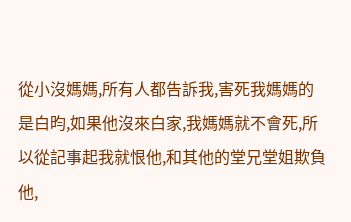從小沒媽媽,所有人都告訴我,害死我媽媽的是白昀,如果他沒來白家,我媽媽就不會死,所以從記事起我就恨他,和其他的堂兄堂姐欺負他,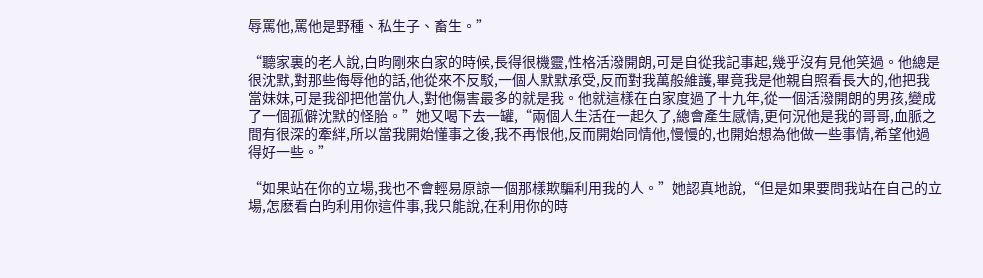辱罵他,罵他是野種、私生子、畜生。”

“聽家裏的老人說,白昀剛來白家的時候,長得很機靈,性格活潑開朗,可是自從我記事起,幾乎沒有見他笑過。他總是很沈默,對那些侮辱他的話,他從來不反駁,一個人默默承受,反而對我萬般維護,畢竟我是他親自照看長大的,他把我當妹妹,可是我卻把他當仇人,對他傷害最多的就是我。他就這樣在白家度過了十九年,從一個活潑開朗的男孩,變成了一個孤僻沈默的怪胎。”她又喝下去一罐,“兩個人生活在一起久了,總會產生感情,更何況他是我的哥哥,血脈之間有很深的牽絆,所以當我開始懂事之後,我不再恨他,反而開始同情他,慢慢的,也開始想為他做一些事情,希望他過得好一些。”

“如果站在你的立場,我也不會輕易原諒一個那樣欺騙利用我的人。”她認真地說,“但是如果要問我站在自己的立場,怎麽看白昀利用你這件事,我只能說,在利用你的時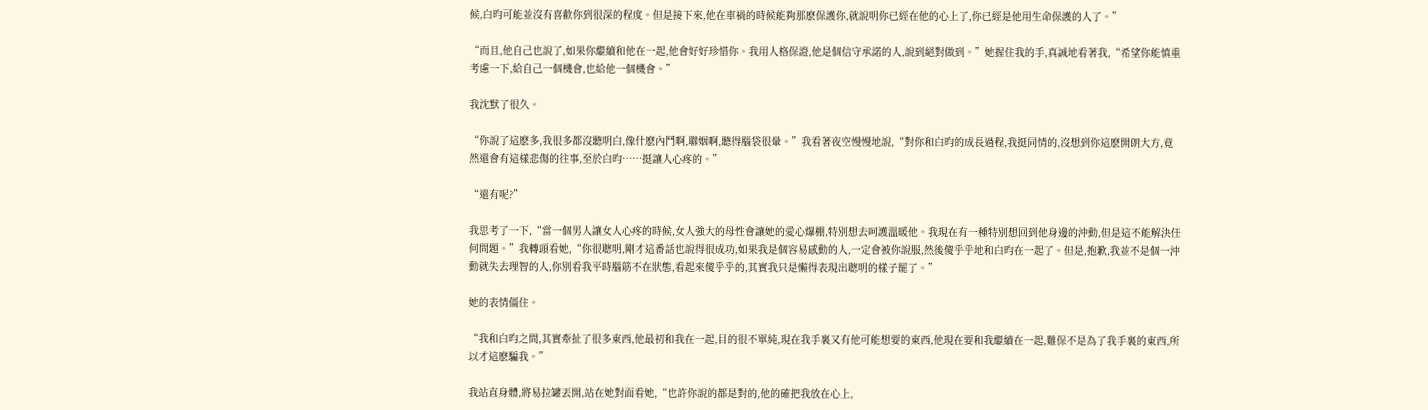候,白昀可能並沒有喜歡你到很深的程度。但是接下來,他在車禍的時候能夠那麽保護你,就說明你已經在他的心上了,你已經是他用生命保護的人了。”

“而且,他自己也說了,如果你繼續和他在一起,他會好好珍惜你。我用人格保證,他是個信守承諾的人,說到絕對做到。”她握住我的手,真誠地看著我,“希望你能慎重考慮一下,給自己一個機會,也給他一個機會。”

我沈默了很久。

“你說了這麽多,我很多都沒聽明白,像什麽內鬥啊,聯姻啊,聽得腦袋很暈。”我看著夜空慢慢地說,“對你和白昀的成長過程,我挺同情的,沒想到你這麽開朗大方,竟然還會有這樣悲傷的往事,至於白昀……挺讓人心疼的。”

“還有呢?”

我思考了一下,“當一個男人讓女人心疼的時候,女人強大的母性會讓她的愛心爆棚,特別想去呵護溫暖他。我現在有一種特別想回到他身邊的沖動,但是這不能解決任何問題。”我轉頭看她,“你很聰明,剛才這番話也說得很成功,如果我是個容易感動的人,一定會被你說服,然後傻乎乎地和白昀在一起了。但是,抱歉,我並不是個一沖動就失去理智的人,你別看我平時腦筋不在狀態,看起來傻乎乎的,其實我只是懶得表現出聰明的樣子罷了。”

她的表情僵住。

“我和白昀之間,其實牽扯了很多東西,他最初和我在一起,目的很不單純,現在我手裏又有他可能想要的東西,他現在要和我繼續在一起,難保不是為了我手裏的東西,所以才這麽騙我。”

我站直身體,將易拉罐丟開,站在她對面看她,“也許你說的都是對的,他的確把我放在心上,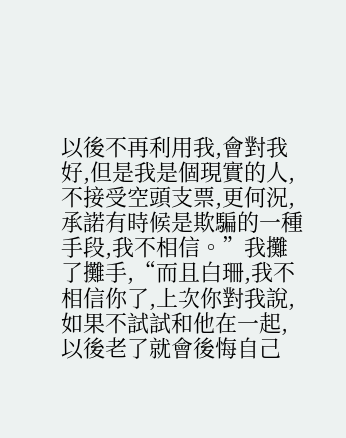以後不再利用我,會對我好,但是我是個現實的人,不接受空頭支票,更何況,承諾有時候是欺騙的一種手段,我不相信。”我攤了攤手,“而且白珊,我不相信你了,上次你對我說,如果不試試和他在一起,以後老了就會後悔自己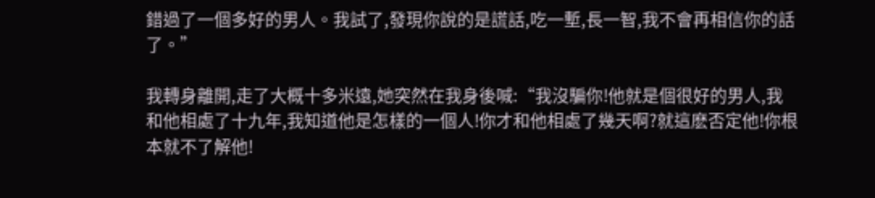錯過了一個多好的男人。我試了,發現你說的是謊話,吃一塹,長一智,我不會再相信你的話了。”

我轉身離開,走了大概十多米遠,她突然在我身後喊:“我沒騙你!他就是個很好的男人,我和他相處了十九年,我知道他是怎樣的一個人!你才和他相處了幾天啊?就這麽否定他!你根本就不了解他!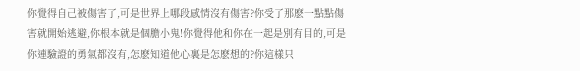你覺得自己被傷害了,可是世界上哪段感情沒有傷害?你受了那麽一點點傷害就開始逃避,你根本就是個膽小鬼!你覺得他和你在一起是別有目的,可是你連驗證的勇氣都沒有,怎麽知道他心裏是怎麽想的?你這樣只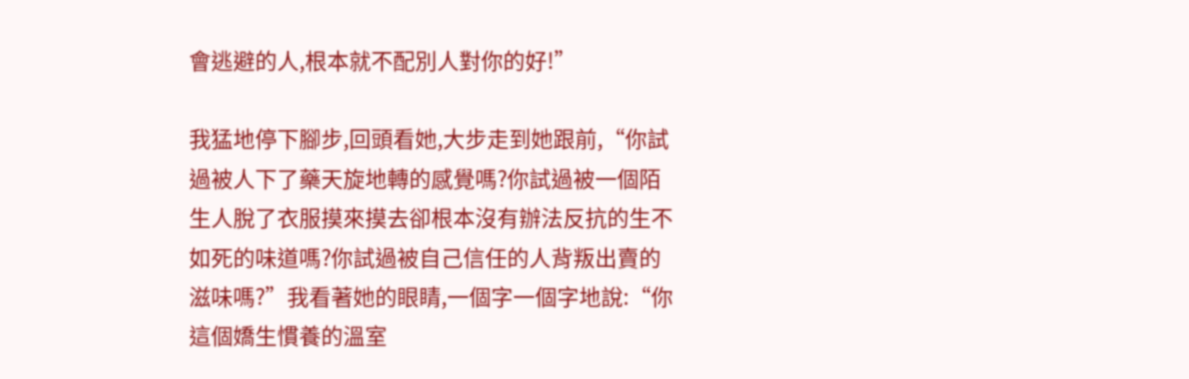會逃避的人,根本就不配別人對你的好!”

我猛地停下腳步,回頭看她,大步走到她跟前,“你試過被人下了藥天旋地轉的感覺嗎?你試過被一個陌生人脫了衣服摸來摸去卻根本沒有辦法反抗的生不如死的味道嗎?你試過被自己信任的人背叛出賣的滋味嗎?”我看著她的眼睛,一個字一個字地說:“你這個嬌生慣養的溫室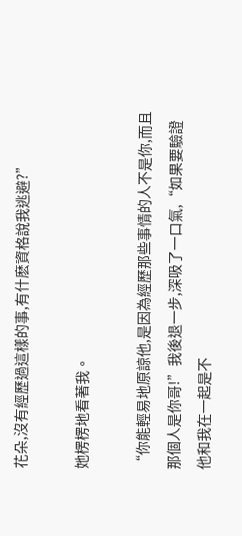花朵,沒有經歷過這樣的事,有什麽資格說我逃避?”

她楞楞地看著我。

“你能輕易地原諒他,是因為經歷那些事情的人不是你,而且那個人是你哥!”我後退一步,深吸了一口氣,“如果要驗證他和我在一起是不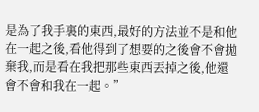是為了我手裏的東西,最好的方法並不是和他在一起之後,看他得到了想要的之後會不會拋棄我,而是看在我把那些東西丟掉之後,他還會不會和我在一起。”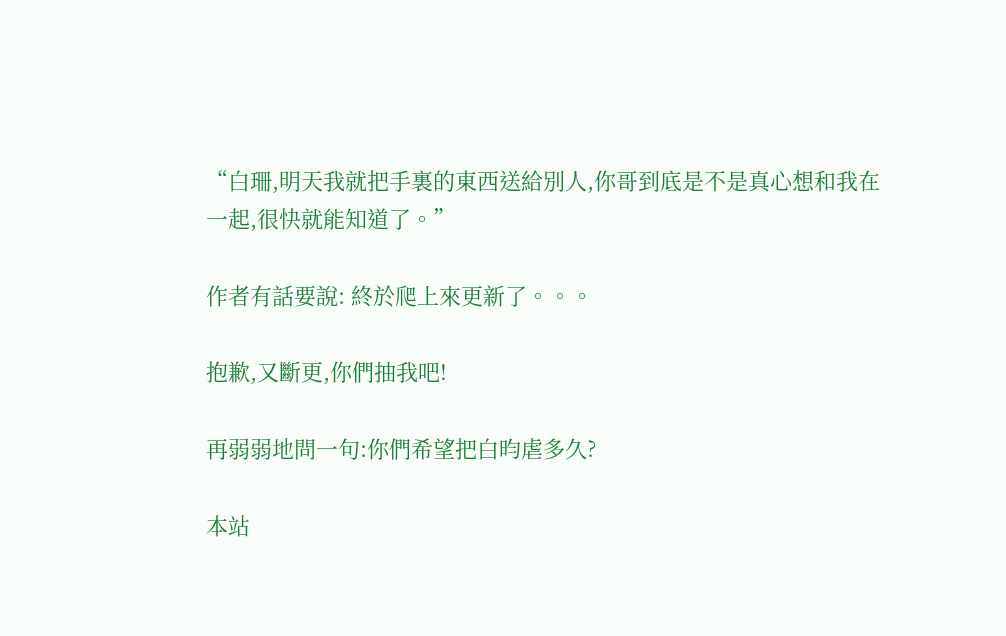“白珊,明天我就把手裏的東西送給別人,你哥到底是不是真心想和我在一起,很快就能知道了。”

作者有話要說: 終於爬上來更新了。。。

抱歉,又斷更,你們抽我吧!

再弱弱地問一句:你們希望把白昀虐多久?

本站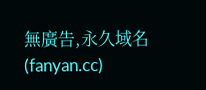無廣告,永久域名(fanyan.cc)